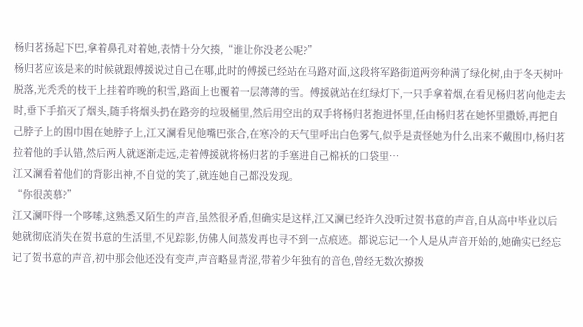杨归茗扬起下巴,拿着鼻孔对着她,表情十分欠揍,“谁让你没老公呢?”
杨归茗应该是来的时候就跟傅援说过自己在哪,此时的傅援已经站在马路对面,这段将军路街道两旁种满了绿化树,由于冬天树叶脱落,光秃秃的枝干上挂着昨晚的积雪,路面上也覆着一层薄薄的雪。傅援就站在红绿灯下,一只手拿着烟,在看见杨归茗向他走去时,垂下手掐灭了烟头,随手将烟头扔在路旁的垃圾桶里,然后用空出的双手将杨归茗抱进怀里,任由杨归茗在她怀里撒娇,再把自己脖子上的围巾围在她脖子上,江又澜看见他嘴巴张合,在寒冷的天气里呼出白色雾气,似乎是责怪她为什么出来不戴围巾,杨归茗拉着他的手认错,然后两人就逐渐走远,走着傅援就将杨归茗的手塞进自己棉袄的口袋里…
江又澜看着他们的背影出神,不自觉的笑了,就连她自己都没发现。
“你很羡慕?”
江又澜吓得一个哆嗦,这熟悉又陌生的声音,虽然很矛盾,但确实是这样,江又澜已经许久没听过贺书意的声音,自从高中毕业以后她就彻底消失在贺书意的生活里,不见踪影,仿佛人间蒸发再也寻不到一点痕迹。都说忘记一个人是从声音开始的,她确实已经忘记了贺书意的声音,初中那会他还没有变声,声音略显青涩,带着少年独有的音色,曾经无数次撩拨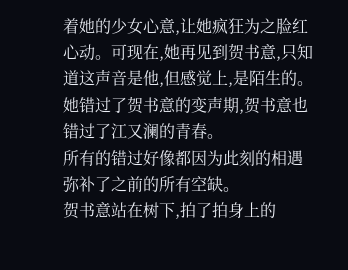着她的少女心意,让她疯狂为之脸红心动。可现在,她再见到贺书意,只知道这声音是他,但感觉上,是陌生的。
她错过了贺书意的变声期,贺书意也错过了江又澜的青春。
所有的错过好像都因为此刻的相遇弥补了之前的所有空缺。
贺书意站在树下,拍了拍身上的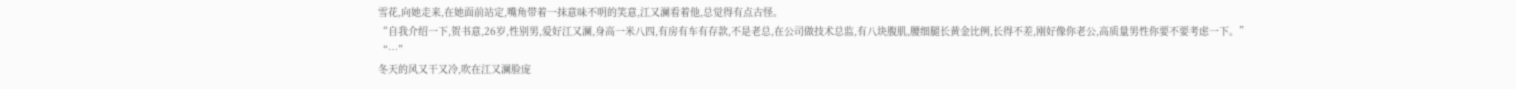雪花,向她走来,在她面前站定,嘴角带着一抹意味不明的笑意,江又澜看着他,总觉得有点古怪。
“自我介绍一下,贺书意,26岁,性别男,爱好江又澜,身高一米八四,有房有车有存款,不是老总,在公司做技术总监,有八块腹肌,腰细腿长黄金比例,长得不差,刚好像你老公,高质量男性你要不要考虑一下。”
“…”
冬天的风又干又冷,吹在江又澜脸庞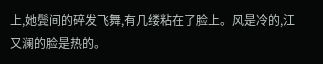上,她鬓间的碎发飞舞,有几缕粘在了脸上。风是冷的,江又澜的脸是热的。